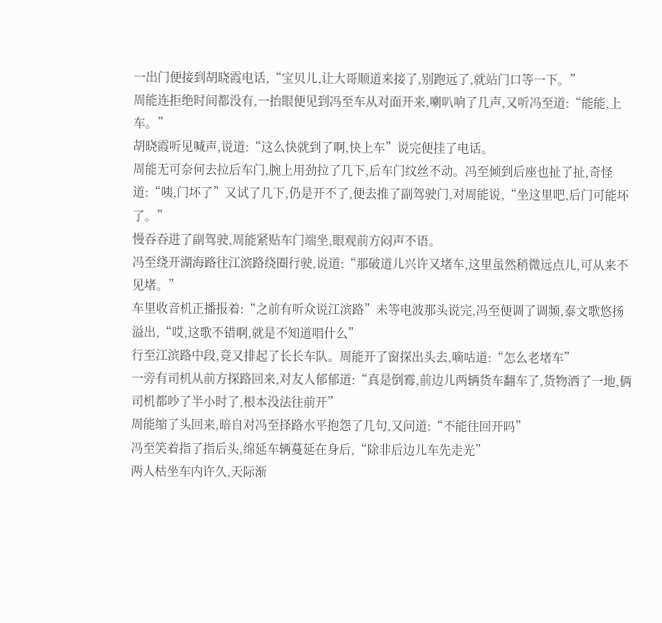一出门便接到胡晓霞电话,“宝贝儿,让大哥顺道来接了,别跑远了,就站门口等一下。”
周能连拒绝时间都没有,一抬眼便见到冯至车从对面开来,喇叭响了几声,又听冯至道:“能能,上车。”
胡晓霞听见喊声,说道:“这么快就到了啊,快上车”说完便挂了电话。
周能无可奈何去拉后车门,腕上用劲拉了几下,后车门纹丝不动。冯至倾到后座也扯了扯,奇怪道:“咦,门坏了”又试了几下,仍是开不了,便去推了副驾驶门,对周能说,“坐这里吧,后门可能坏了。”
慢吞吞进了副驾驶,周能紧贴车门端坐,眼观前方闷声不语。
冯至绕开湖海路往江滨路绕圈行驶,说道:“那破道儿兴许又堵车,这里虽然稍微远点儿,可从来不见堵。”
车里收音机正播报着:“之前有听众说江滨路”未等电波那头说完,冯至便调了调频,泰文歌悠扬溢出,“哎,这歌不错啊,就是不知道唱什么”
行至江滨路中段,竟又排起了长长车队。周能开了窗探出头去,嘀咕道:“怎么老堵车”
一旁有司机从前方探路回来,对友人郁郁道:“真是倒霉,前边儿两辆货车翻车了,货物洒了一地,俩司机都吵了半小时了,根本没法往前开”
周能缩了头回来,暗自对冯至择路水平抱怨了几句,又问道:“不能往回开吗”
冯至笑着指了指后头,绵延车辆蔓延在身后,“除非后边儿车先走光”
两人枯坐车内许久,天际渐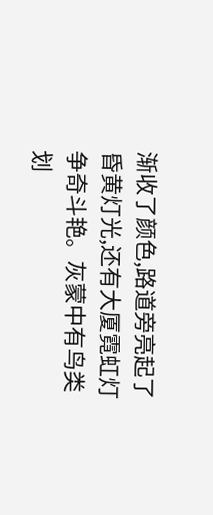渐收了颜色,路道旁亮起了昏黄灯光,还有大厦霓虹灯争奇斗艳。灰蒙中有鸟类划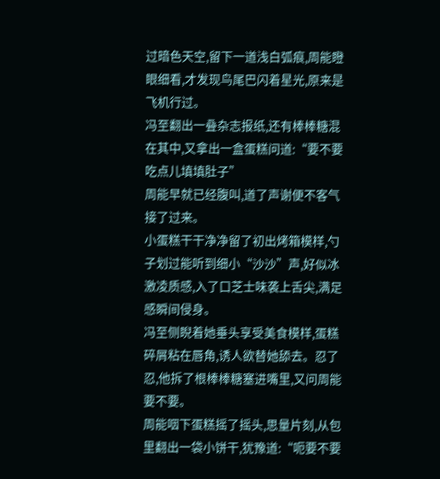过暗色天空,留下一道浅白弧痕,周能瞪眼细看,才发现鸟尾巴闪着星光,原来是飞机行过。
冯至翻出一叠杂志报纸,还有棒棒糖混在其中,又拿出一盒蛋糕问道:“要不要吃点儿填填肚子”
周能早就已经腹叫,道了声谢便不客气接了过来。
小蛋糕干干净净留了初出烤箱模样,勺子划过能听到细小“沙沙”声,好似冰激凌质感,入了口芝士味袭上舌尖,满足感瞬间侵身。
冯至侧睨着她垂头享受美食模样,蛋糕碎屑粘在唇角,诱人欲替她舔去。忍了忍,他拆了根棒棒糖塞进嘴里,又问周能要不要。
周能咽下蛋糕摇了摇头,思量片刻,从包里翻出一袋小饼干,犹豫道:“呃要不要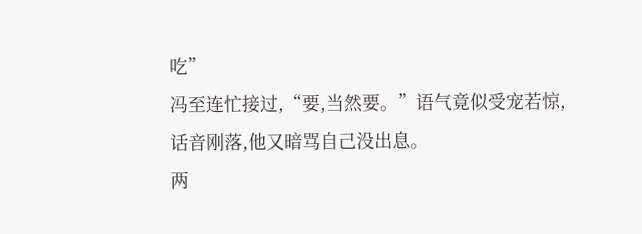吃”
冯至连忙接过,“要,当然要。”语气竟似受宠若惊,话音刚落,他又暗骂自己没出息。
两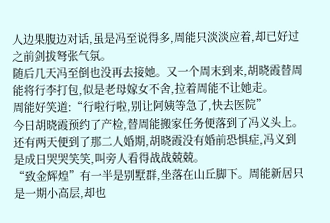人边果腹边对话,虽是冯至说得多,周能只淡淡应着,却已好过之前剑拔弩张气氛。
随后几天冯至倒也没再去接她。又一个周末到来,胡晓霞替周能将行李打包,似是老母嫁女不舍,拉着周能不让她走。
周能好笑道:“行啦行啦,别让阿姨等急了,快去医院”
今日胡晓霞预约了产检,替周能搬家任务便落到了冯义头上。还有两天便到了那二人婚期,胡晓霞没有婚前恐惧症,冯义到是成日哭哭笑笑,叫旁人看得战战兢兢。
“致金辉煌”有一半是别墅群,坐落在山丘脚下。周能新居只是一期小高层,却也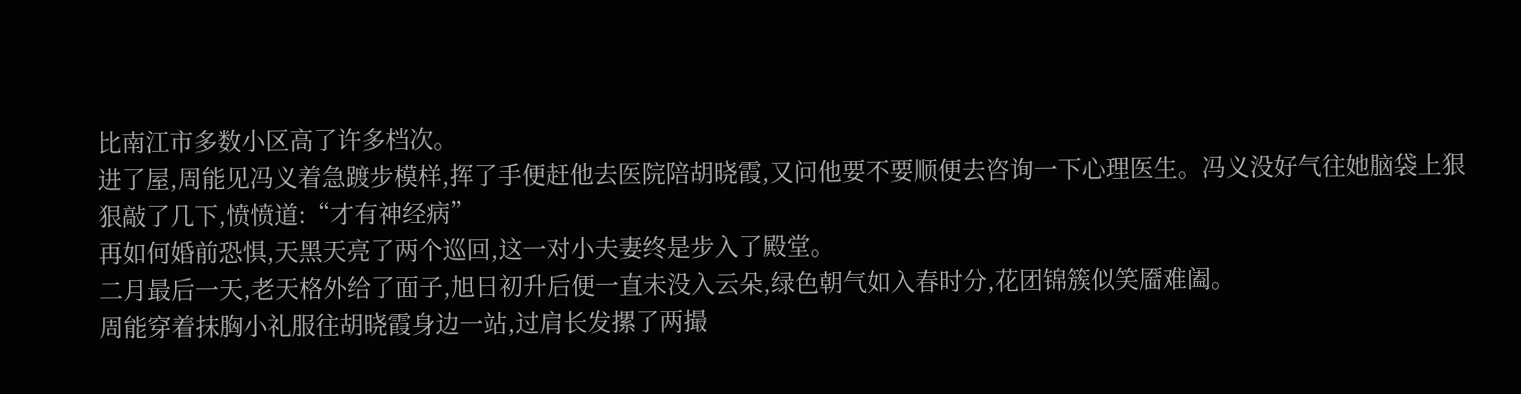比南江市多数小区高了许多档次。
进了屋,周能见冯义着急踱步模样,挥了手便赶他去医院陪胡晓霞,又问他要不要顺便去咨询一下心理医生。冯义没好气往她脑袋上狠狠敲了几下,愤愤道:“才有神经病”
再如何婚前恐惧,天黑天亮了两个巡回,这一对小夫妻终是步入了殿堂。
二月最后一天,老天格外给了面子,旭日初升后便一直未没入云朵,绿色朝气如入春时分,花团锦簇似笑靥难阖。
周能穿着抹胸小礼服往胡晓霞身边一站,过肩长发摞了两撮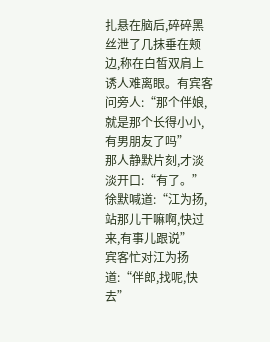扎悬在脑后,碎碎黑丝泄了几抹垂在颊边,称在白皙双肩上诱人难离眼。有宾客问旁人:“那个伴娘,就是那个长得小小,有男朋友了吗”
那人静默片刻,才淡淡开口:“有了。”
徐默喊道:“江为扬,站那儿干嘛啊,快过来,有事儿跟说”
宾客忙对江为扬道:“伴郎,找呢,快去”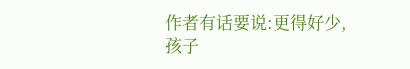作者有话要说:更得好少,孩子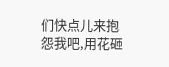们快点儿来抱怨我吧,用花砸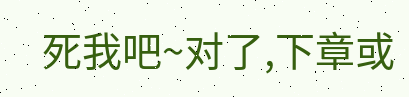死我吧~对了,下章或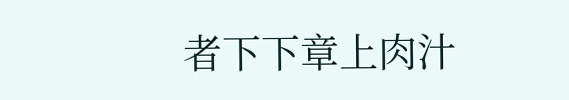者下下章上肉汁